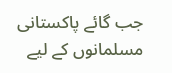جب گائے پاکستانی مسلمانوں کے لیے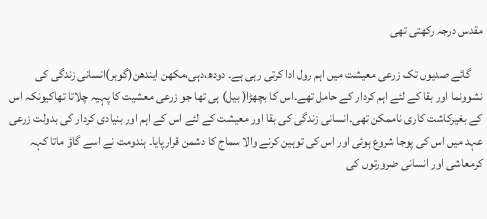مقدس درجہ رکھتی تھی

     گائے صدیوں تک زرعی معیشت میں اہم رول ادا کرتی رہی ہے۔ دودھ،دہی،مکھن ایندھن(گوبر)انسانی زندگی کی نشوونما اور بقا کے لئے اہم کردار کے حامل تھے۔اس کا بچھڑا( بیل) ہی تھا جو زرعی معشیت کا پہیہ چلاتا تھاکیونکہ اس  کے بغیرکاشت کاری ناممکن تھی۔انسانی زندگی کی بقا اور معیشت کے لئے اس کے اہم اور بنیادی کردار کی بدولت زرعی عہد میں اس کی پوجا شروع ہوئی اور اس کی توہین کرنے والا سماج کا دشمن قرارپایا۔ ہندومت نے اسے گاؤ ماتا کہہ کرمعاشی اور انسانی ضرورتوں کی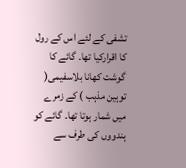تشفی کے لئے اس کے رول کا اقرارکیا تھا۔ گائے کا گوشت کھانا بلاسفیمی( توہین مذہب ) کے زمرے میں شمار ہوتا تھا۔ گائے کو ہندووں کی طرف سے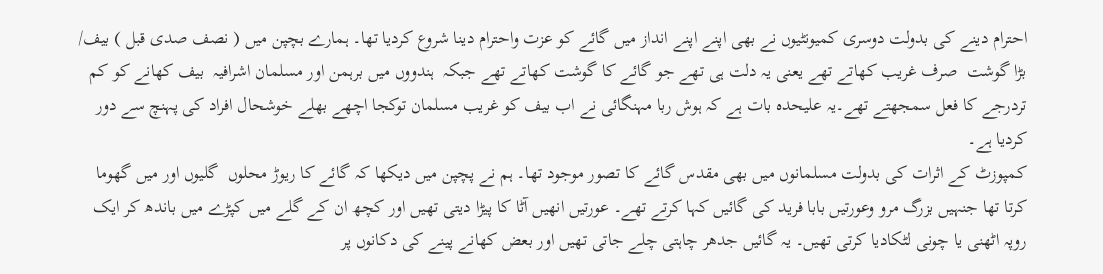احترام دینے کی بدولت دوسری کمیونٹیوں نے بھی اپنے اپنے انداز میں گائے کو عزت واحترام دینا شروع کردیا تھا۔ ہمارے بچپن میں ( نصف صدی قبل ) بیف/ بڑا گوشت  صرف غریب کھاتے تھے یعنی یہ دلت ہی تھے جو گائے کا گوشت کھاتے تھے جبکہ  ہندووں میں برہمن اور مسلمان اشرافیہ  بیف کھانے کو کم تردرجے کا فعل سمجھتے تھے۔یہ علیحدہ بات ہے کہ ہوش ربا مہنگائی نے اب بیف کو غریب مسلمان توکجا اچھے بھلے خوشحال افراد کی پہنچ سے دور کردیا ہے۔
کمپوزٹ کے اثرات کی بدولت مسلمانوں میں بھی مقدس گائے کا تصور موجود تھا۔ ہم نے پچپن میں دیکھا کہ گائے کا ریوڑ محلوں  گلیوں اور میں گھوما کرتا تھا جنہیں بزرگ مرو وعورتیں بابا فرید کی گائیں کہا کرتے تھے۔ عورتیں انھیں آٹا کا پیڑا دیتی تھیں اور کچھ ان کے گلے میں کپڑے میں باندھ کر ایک روپہ اٹھنی یا چونی لٹکادیا کرتی تھیں۔ یہ گائیں جدھر چاہتی چلے جاتی تھیں اور بعض کھانے پینے کی دکانوں پر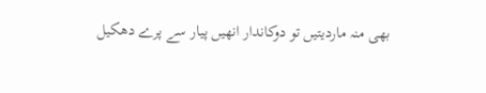بھی منہ ماردیتیں تو دوکاندار انھیں پیار سے پرے دھکیل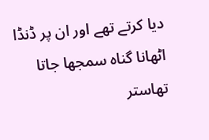دیا کرتے تھے اور ان پر ڈنڈا اٹھانا گناہ سمجھا جاتا تھاستر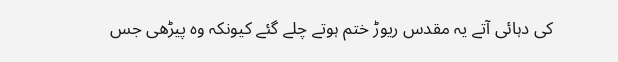کی دہائی آتے یہ مقدس ریوڑ ختم ہوتے چلے گئے کیونکہ وہ پیڑھی جس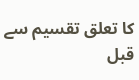کا تعلق تقسیم سے قبل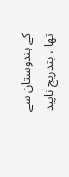کے ہندوستان سے تھا ، بتدریج ناپید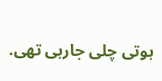ہوتی چلی جارہی تھی.